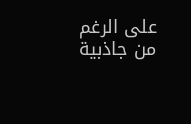على الرغم من جاذبية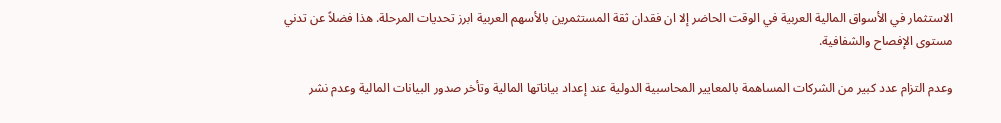الاستثمار في الأسواق المالية العربية في الوقت الحاضر إلا ان فقدان ثقة المستثمرين بالأسهم العربية ابرز تحديات المرحلة. هذا فضلاً عن تدني مستوى الإفصاح والشفافية.

وعدم التزام عدد كبير من الشركات المساهمة بالمعايير المحاسبية الدولية عند إعداد بياناتها المالية وتأخر صدور البيانات المالية وعدم نشر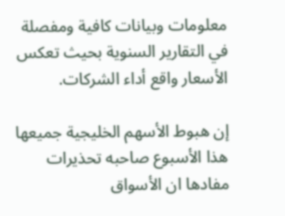معلومات وبيانات كافية ومفصلة في التقارير السنوية بحيث تعكس الأسعار واقع أداء الشركات.

إن هبوط الأسهم الخليجية جميعها هذا الأسبوع صاحبه تحذيرات مفادها ان الأسواق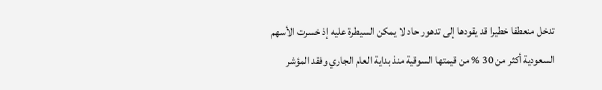تدخل منعطفا خطيرا قد يقودها إلى تدهور حاد لا يمكن السيطرة عليه إذ خسرت الأسهم السعودية أكثر من 30 % من قيمتها السوقية منذ بداية العام الجاري وفقد المؤشر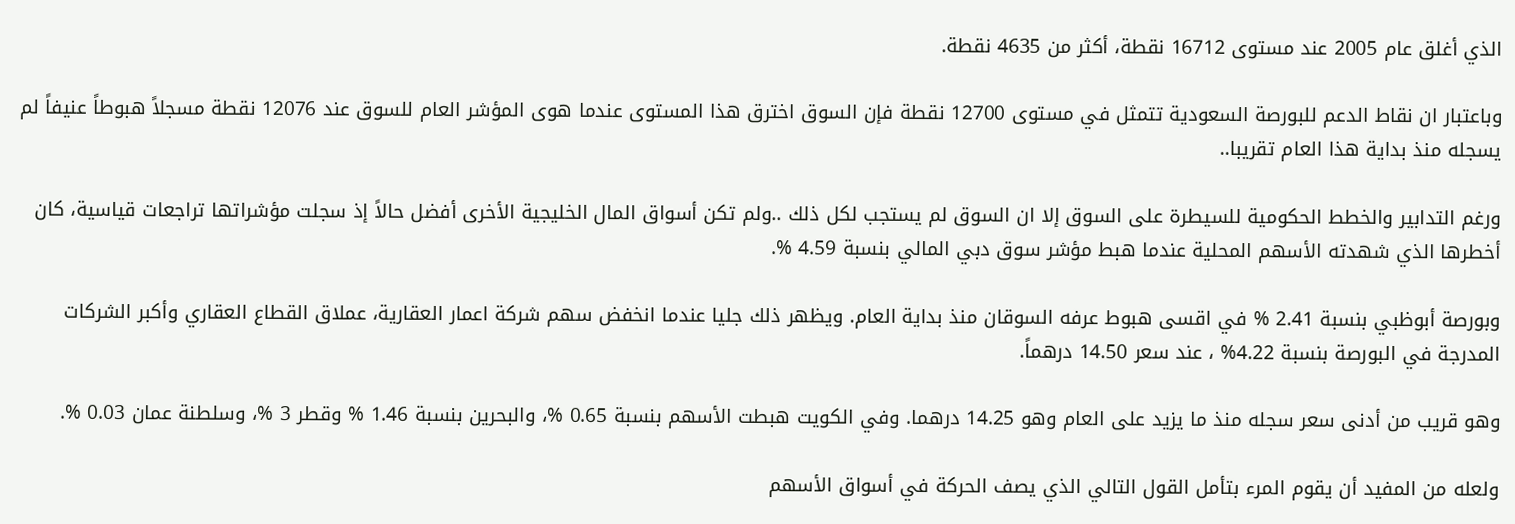الذي أغلق عام 2005 عند مستوى 16712 نقطة، أكثر من 4635 نقطة.

وباعتبار ان نقاط الدعم للبورصة السعودية تتمثل في مستوى 12700 نقطة فإن السوق اخترق هذا المستوى عندما هوى المؤشر العام للسوق عند 12076 نقطة مسجلاً هبوطاً عنيفاً لم يسجله منذ بداية هذا العام تقريبا..

ورغم التدابير والخطط الحكومية للسيطرة على السوق إلا ان السوق لم يستجب لكل ذلك ..ولم تكن أسواق المال الخليجية الأخرى أفضل حالاً إذ سجلت مؤشراتها تراجعات قياسية، كان أخطرها الذي شهدته الأسهم المحلية عندما هبط مؤشر سوق دبي المالي بنسبة 4.59 %.

وبورصة أبوظبي بنسبة 2.41 % في اقسى هبوط عرفه السوقان منذ بداية العام. ويظهر ذلك جليا عندما انخفض سهم شركة اعمار العقارية، عملاق القطاع العقاري وأكبر الشركات المدرجة في البورصة بنسبة 4.22% ، عند سعر 14.50 درهماً.

وهو قريب من أدنى سعر سجله منذ ما يزيد على العام وهو 14.25 درهما. وفي الكويت هبطت الأسهم بنسبة 0.65 %، والبحرين بنسبة 1.46 % وقطر 3 %، وسلطنة عمان 0.03 %.

ولعله من المفيد أن يقوم المرء بتأمل القول التالي الذي يصف الحركة في أسواق الأسهم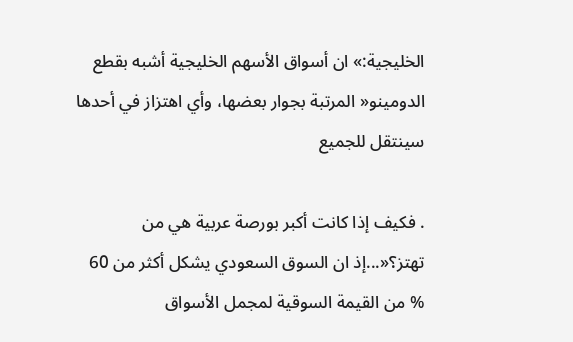الخليجية:» ان أسواق الأسهم الخليجية أشبه بقطع الدومينو« المرتبة بجوار بعضها، وأي اهتزاز في أحدها سينتقل للجميع

. فكيف إذا كانت أكبر بورصة عربية هي من تهتز؟«...إذ ان السوق السعودي يشكل أكثر من 60 % من القيمة السوقية لمجمل الأسواق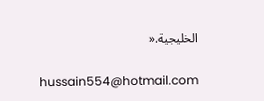الخليجية.«

hussain554@hotmail.com